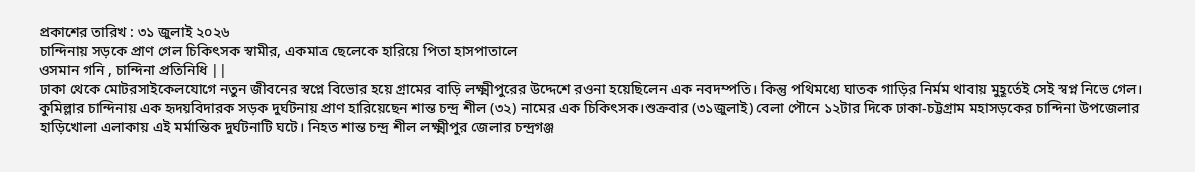প্রকাশের তারিখ : ৩১ জুলাই ২০২৬
চান্দিনায় সড়কে প্রাণ গেল চিকিৎসক স্বামীর, একমাত্র ছেলেকে হারিয়ে পিতা হাসপাতালে
ওসমান গনি , চান্দিনা প্রতিনিধি ||
ঢাকা থেকে মোটরসাইকেলযোগে নতুন জীবনের স্বপ্নে বিভোর হয়ে গ্রামের বাড়ি লক্ষ্মীপুরের উদ্দেশে রওনা হয়েছিলেন এক নবদম্পতি। কিন্তু পথিমধ্যে ঘাতক গাড়ির নির্মম থাবায় মুহূর্তেই সেই স্বপ্ন নিভে গেল। কুমিল্লার চান্দিনায় এক হৃদয়বিদারক সড়ক দুর্ঘটনায় প্রাণ হারিয়েছেন শান্ত চন্দ্র শীল (৩২) নামের এক চিকিৎসক।শুক্রবার (৩১জুলাই) বেলা পৌনে ১২টার দিকে ঢাকা-চট্টগ্রাম মহাসড়কের চান্দিনা উপজেলার হাড়িখোলা এলাকায় এই মর্মান্তিক দুর্ঘটনাটি ঘটে। নিহত শান্ত চন্দ্র শীল লক্ষ্মীপুর জেলার চন্দ্রগঞ্জ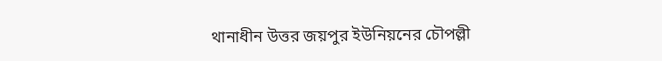থানাধীন উত্তর জয়পুর ইউনিয়নের চৌপল্লী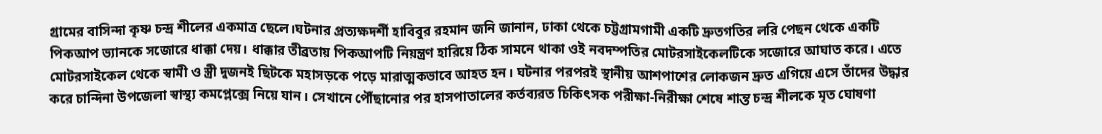গ্রামের বাসিন্দা কৃষ্ণ চন্দ্র শীলের একমাত্র ছেলে।ঘটনার প্রত্যক্ষদর্শী হাবিবুর রহমান জনি জানান, ঢাকা থেকে চট্টগ্রামগামী একটি দ্রুতগতির লরি পেছন থেকে একটি পিকআপ ভ্যানকে সজোরে ধাক্কা দেয়। ধাক্কার তীব্রতায় পিকআপটি নিয়ন্ত্রণ হারিয়ে ঠিক সামনে থাকা ওই নবদম্পতির মোটরসাইকেলটিকে সজোরে আঘাত করে। এতে মোটরসাইকেল থেকে স্বামী ও স্ত্রী দুজনই ছিটকে মহাসড়কে পড়ে মারাত্মকভাবে আহত হন। ঘটনার পরপরই স্থানীয় আশপাশের লোকজন দ্রুত এগিয়ে এসে তাঁদের উদ্ধার করে চান্দিনা উপজেলা স্বাস্থ্য কমপ্লেক্সে নিয়ে যান। সেখানে পৌঁছানোর পর হাসপাতালের কর্তব্যরত চিকিৎসক পরীক্ষা-নিরীক্ষা শেষে শান্ত চন্দ্র শীলকে মৃত ঘোষণা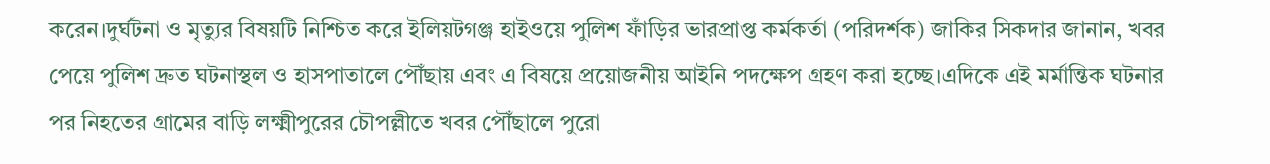করেন।দুর্ঘটনা ও মৃত্যুর বিষয়টি নিশ্চিত করে ইলিয়টগঞ্জ হাইওয়ে পুলিশ ফাঁড়ির ভারপ্রাপ্ত কর্মকর্তা (পরিদর্শক) জাকির সিকদার জানান, খবর পেয়ে পুলিশ দ্রুত ঘটনাস্থল ও হাসপাতালে পৌঁছায় এবং এ বিষয়ে প্রয়োজনীয় আইনি পদক্ষেপ গ্রহণ করা হচ্ছে।এদিকে এই মর্মান্তিক ঘটনার পর নিহতের গ্রামের বাড়ি লক্ষ্মীপুরের চৌপল্লীতে খবর পৌঁছালে পুরো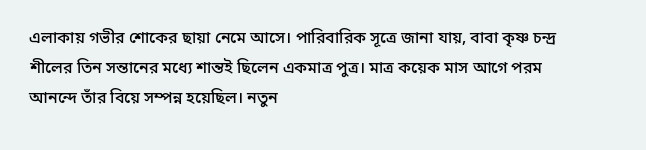এলাকায় গভীর শোকের ছায়া নেমে আসে। পারিবারিক সূত্রে জানা যায়, বাবা কৃষ্ণ চন্দ্র শীলের তিন সন্তানের মধ্যে শান্তই ছিলেন একমাত্র পুত্র। মাত্র কয়েক মাস আগে পরম আনন্দে তাঁর বিয়ে সম্পন্ন হয়েছিল। নতুন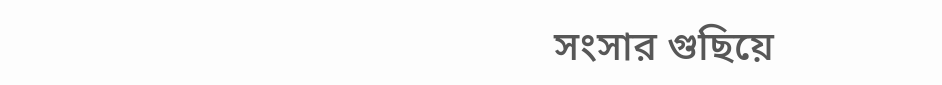সংসার গুছিয়ে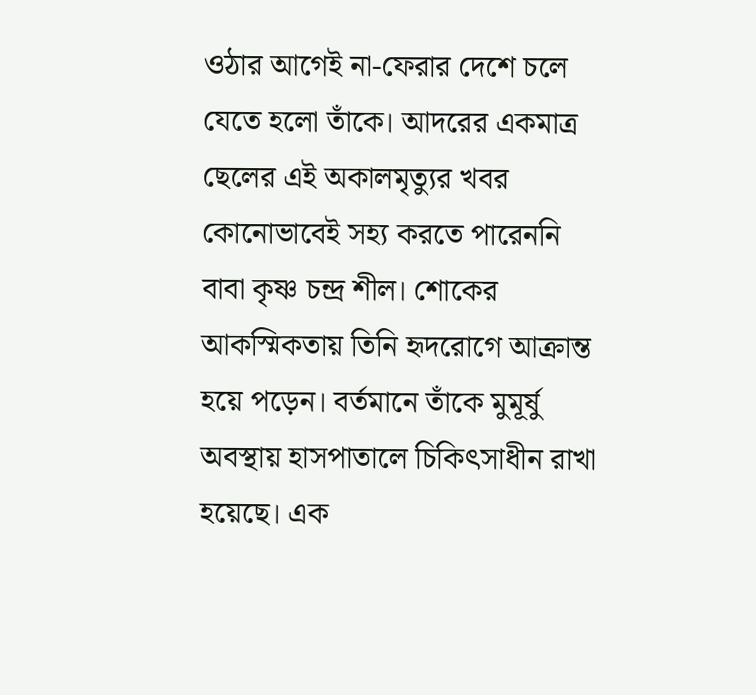ওঠার আগেই না-ফেরার দেশে চলে যেতে হলো তাঁকে। আদরের একমাত্র ছেলের এই অকালমৃত্যুর খবর কোনোভাবেই সহ্য করতে পারেননি বাবা কৃষ্ণ চন্দ্র শীল। শোকের আকস্মিকতায় তিনি হৃদরোগে আক্রান্ত হয়ে পড়েন। বর্তমানে তাঁকে মুমূর্ষু অবস্থায় হাসপাতালে চিকিৎসাধীন রাখা হয়েছে। এক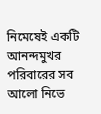নিমেষেই একটি আনন্দমুখর পরিবারের সব আলো নিভে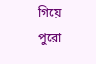গিয়ে পুরো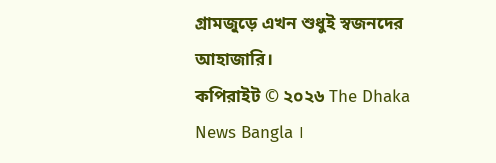গ্রামজুড়ে এখন শুধুই স্বজনদের আহাজারি।
কপিরাইট © ২০২৬ The Dhaka News Bangla ।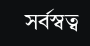সর্বস্বত্ব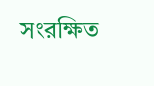সংরক্ষিত